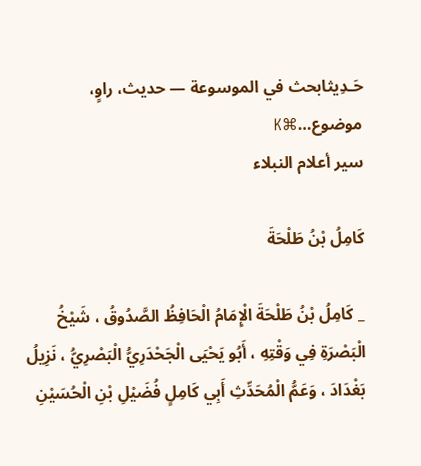حَـدِيثابحث في الموسوعة — حديث، راوٍ، موضوع…⌘K
سير أعلام النبلاء

كَامِلُ بْنُ طَلْحَةَ

_ كَامِلُ بْنُ طَلْحَةَ الْإِمَامُ الْحَافِظُ الصَّدُوقُ ، شَيْخُ الْبَصْرَةِ فِي وَقْتِهِ ، أَبُو يَحْيَى الْجَحْدَرِيُّ الْبَصْرِيُّ ، نَزِيلُ بَغْدَادَ ، وَعَمُّ الْمُحَدِّثِ أَبِي كَامِلٍ فُضَيْلِ بْنِ الْحُسَيْنِ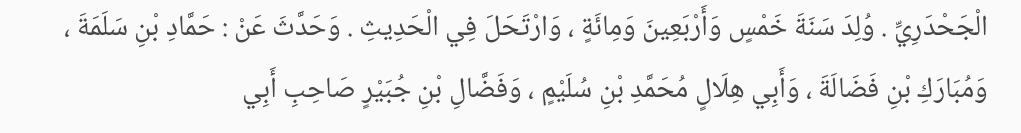الْجَحْدَرِيِّ . وُلِدَ سَنَةَ خَمْسٍ وَأَرْبَعِينَ وَمِائَةٍ ، وَارْتَحَلَ فِي الْحَدِيثِ . وَحَدَّثَ عَنْ : حَمَّادِ بْنِ سَلَمَةَ ، وَمُبَارَكِ بْنِ فَضَالَةَ ، وَأَبِي هِلَالٍ مُحَمَّدِ بْنِ سُلَيْمٍ ، وَفَضَّالِ بْنِ جُبَيْرٍ صَاحِبِ أَبِي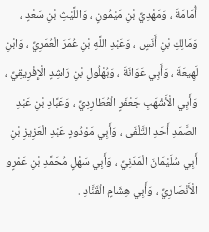أُمَامَةَ ، وَمَهْدِيِّ بْنِ مَيْمُونٍ ، وَاللَّيْثِ بْنِ سَعْدٍ ، وَمَالِكِ بْنِ أَنَسٍ ، وَعَبْدِ اللَّهِ بْنِ عُمَرَ الْعُمَرِيِّ ، وَابْنِ لَهِيعَةَ ، وَأَبِي عَوَانَةَ ، وَبُهْلُولِ بْنِ رَاشِدٍ الْإِفْرِيقِيِّ ، وَأَبِي الْأَشْهَبِ جَعْفَرٍ الْعُطَارِدِيِّ ، وَعَبَّادِ بْنِ عَبْدِ الصَّمَدِ أَحَدِ التَّلْفَى ، وَأَبِي مَوْدُودٍ عَبْدِ الْعَزِيزِ بْنِ أَبِي سُلَيْمَانَ الْمَدَنِيِّ ، وَأَبِي سَهْلٍ مُحَمَّدِ بْنِ عَمْرٍو الْأَنْصَارِيِّ ، وَأَبِي هِشَامٍ الْقَنَّادِ .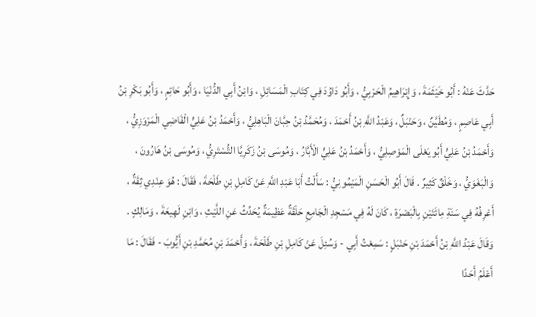حَدَّثَ عَنْهُ : أَبُو خَيْثَمَةَ ، وَإِبْرَاهِيمُ الْحَرْبِيُّ ، وَأَبُو دَاوُدَ فِي كِتَابِ الْمَسَائِلِ ، وَابْنُ أَبِي الدُّنْيَا ، وَأَبُو حَاتِمٍ ، وَأَبُو بَكْرِ بْنُ أَبِي عَاصِمٍ ، وَمُطَيَّنٌ ، وَحَنْبَلٌ ، وَعَبْدُ اللَّهِ بْنُ أَحْمَدَ ، وَمُحَمَّدُ بْنُ حِبَّانَ الْبَاهِلِيُّ ، وَأَحْمَدُ بْنُ عَلِيٍّ الْقَاضِي الْمَرْوَزِيُّ ، وَأَحْمَدُ بْنُ عَلِيٍّ أَبُو يَعْلَى الْمَوْصِلِيُّ ، وَأَحْمَدُ بْنُ عَلِيٍّ الْأَبَّارُ ، وَمُوسَى بْنُ زَكَرِيَّا التُّسْتَرِيُّ ، وَمُوسَى بْنُ هَارُونَ ، وَالْبَغَوَيُّ ، وَخَلْقٌ كَثِيرٌ . قَالَ أَبُو الْحَسَنِ الْمَيْمُونِيُّ : سَأَلْتُ أَبَا عَبْدِ اللَّهِ عَنْ كَامِلِ بْنِ طَلْحَةَ ، فَقَالَ : هُوَ عِنْدِي ثِقَةٌ ، أَعْرِفُهُ فِي سَنَةِ مِائَتَيْنِ بِالْبَصْرَةِ ، كَانَ لَهُ فِي مَسْجِدِ الْجَامِعِ حَلْقَةٌ عَظِيمَةٌ يُحَدِّثُ عَنِ اللَّيْثِ ، وَابْنِ لَهِيعَةَ ، وَمَالِكٍ . وَقَالَ عَبْدُ اللَّهِ بْنُ أَحْمَدَ بْنِ حَنْبَلٍ : سَمِعْتُ أَبِي - وَسُئِلَ عَنْ كَامِلِ بْنِ طَلْحَةَ ، وَأَحْمَدَ بْنِ مُحَمَّدِ بْنِ أَيُّوبَ - فَقَالَ : مَا أَعْلَمُ أَحَدًا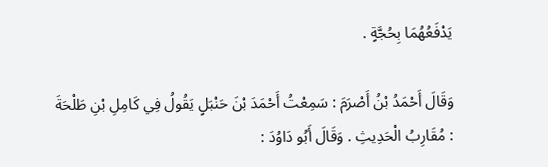يَدْفَعُهُمَا بِحُجَّةٍ .

وَقَالَ أَحْمَدُ بْنُ أَصْرَمَ : سَمِعْتُ أَحْمَدَ بْنَ حَنْبَلٍ يَقُولُ فِي كَامِلِ بْنِ طَلْحَةَ : مُقَارِبُ الْحَدِيثِ . وَقَالَ أَبُو دَاوُدَ :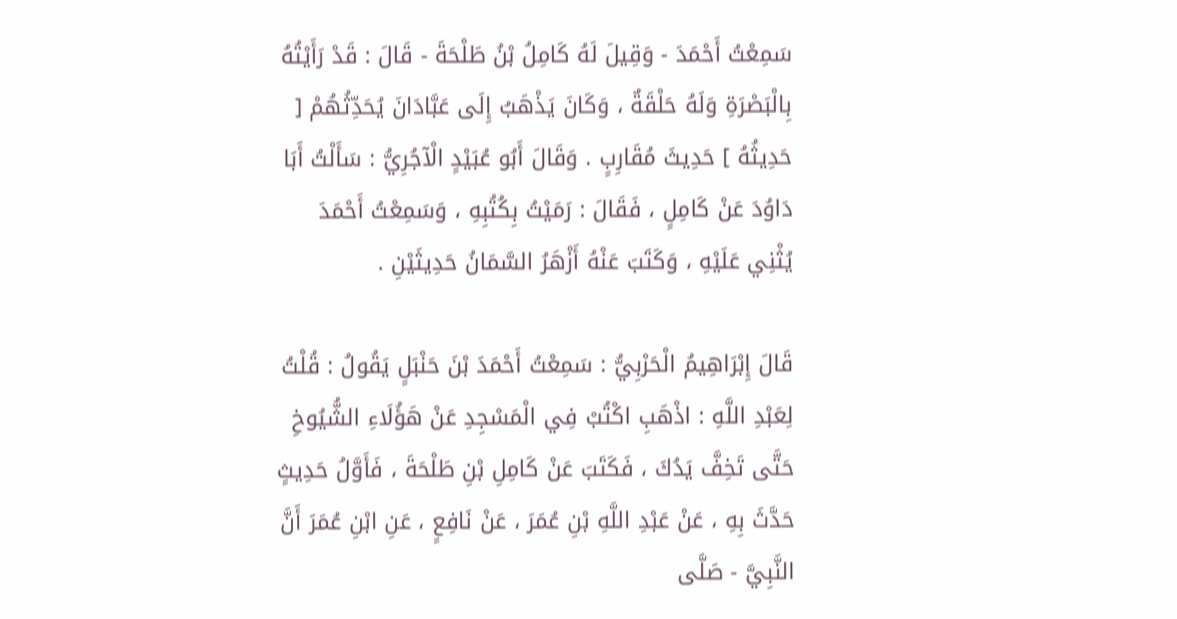سَمِعْتُ أَحْمَدَ - وَقِيلَ لَهُ كَامِلُ بْنُ طَلْحَةَ - قَالَ : قَدْ رَأَيْتُهُ بِالْبَصْرَةِ وَلَهُ حَلْقَةٌ ، وَكَانَ يَذْهَبُ إِلَى عَبَّادَانَ يُحَدِّثُهُمْ [ حَدِيثُهُ ] حَدِيثَ مُقَارِبٍ . وَقَالَ أَبُو عُبَيْدٍ الْآجُرِيُّ : سَأَلْتُ أَبَا دَاوُدَ عَنْ كَامِلٍ ، فَقَالَ : رَمَيْتُ بِكُتُبِهِ ، وَسَمِعْتُ أَحْمَدَ يُثْنِي عَلَيْهِ ، وَكَتَبَ عَنْهُ أَزْهَرُ السَّمَانُ حَدِيثَيْنِ .

قَالَ إِبْرَاهِيمُ الْحَرْبِيُّ : سَمِعْتُ أَحْمَدَ بْنَ حَنْبَلٍ يَقُولُ : قُلْتُ لِعَبْدِ اللَّهِ : اذْهَبِ اكْتُبْ فِي الْمَسْجِدِ عَنْ هَؤُلَاءِ الشُّيُوخِ حَتَّى تَخِفَّ يَدُكَ ، فَكَتَبَ عَنْ كَامِلِ بْنِ طَلْحَةَ ، فَأَوَّلُ حَدِيثٍ حَدَّثَ بِهِ ، عَنْ عَبْدِ اللَّهِ بْنِ عُمَرَ ، عَنْ نَافِعٍ ، عَنِ ابْنِ عُمَرَ أَنَّ النَّبِيَّ - صَلَّى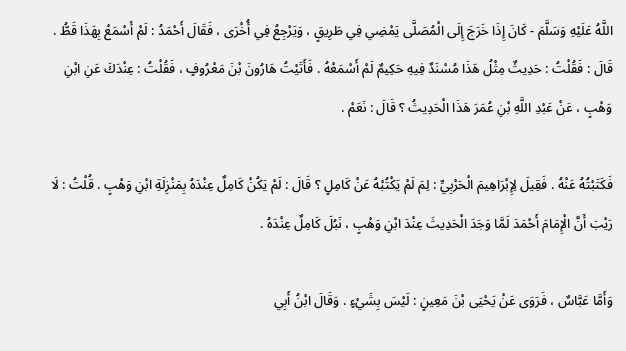اللَّهُ عَلَيْهِ وَسَلَّمَ - كَانَ إِذَا خَرَجَ إِلَى الْمُصَلَّى يَمْضِي فِي طَرِيقٍ ، وَيَرْجِعُ فِي أُخْرَى ، فَقَالَ أَحْمَدُ : لَمْ أَسْمَعْ بِهَذَا قَطُّ . قَالَ : فَقُلْتُ : حَدِيثٌ مِثْلُ هَذَا مُسْنَدٌ فِيهِ حَكِيمٌ لَمْ أَسْمَعْهُ . فَأَتَيْتُ هَارُونَ بْنَ مَعْرُوفٍ ، فَقُلْتُ : عِنْدَكَ عَنِ ابْنِ وَهْبٍ ، عَنْ عَبْدِ اللَّهِ بْنِ عُمَرَ هَذَا الْحَدِيثُ ؟ قَالَ : نَعَمْ .

فَكَتَبْتُهُ عَنْهُ . فَقِيلَ لِإِبْرَاهِيمَ الْحَرْبِيِّ : لِمَ لَمْ يَكْتُبْهُ عَنْ كَامِلٍ ؟ قَالَ : لَمْ يَكُنْ كَامِلٌ عِنْدَهُ بِمَنْزِلَةِ ابْنِ وَهْبٍ . قُلْتُ : لَا رَيْبَ أَنَّ الْإِمَامَ أَحْمَدَ لَمَّا وَجَدَ الْحَدِيثَ عِنْدَ ابْنِ وَهْبٍ ، نَبُلَ كَامِلٌ عِنْدَهُ .

وَأَمَّا عَبَّاسٌ ، فَرَوَى عَنْ يَحْيَى بْنَ مَعِينٍ : لَيْسَ بِشَيْءٍ . وَقَالَ ابْنُ أَبِي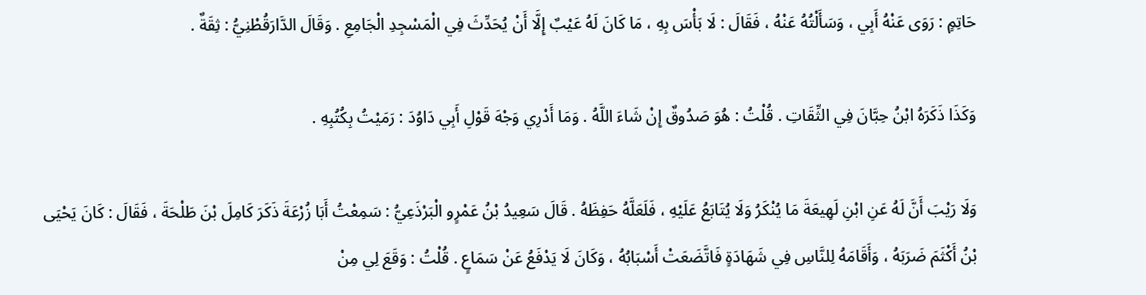حَاتِمٍ : رَوَى عَنْهُ أَبِي ، وَسَأَلْتُهُ عَنْهُ ، فَقَالَ : لَا بَأْسَ بِهِ ، مَا كَانَ لَهُ عَيْبٌ إِلَّا أَنْ يُحَدِّثَ فِي الْمَسْجِدِ الْجَامِعِ . وَقَالَ الدَّارَقُطْنِيُّ : ثِقَةٌ .

وَكَذَا ذَكَرَهُ ابْنُ حِبَّانَ فِي الثِّقَاتِ . قُلْتُ : هُوَ صَدُوقٌ إِنْ شَاءَ اللَّهُ . وَمَا أَدْرِي وَجْهَ قَوْلِ أَبِي دَاوُدَ : رَمَيْتُ بِكُتُبِهِ .

وَلَا رَيْبَ أَنَّ لَهُ عَنِ ابْنِ لَهِيعَةَ مَا يُنْكَرُ وَلَا يُتَابَعُ عَلَيْهِ ، فَلَعَلَّهُ حَفِظَهُ . قَالَ سَعِيدُ بْنُ عَمْرٍو الْبَرْذَعِيُّ : سَمِعْتُ أَبَا زُرْعَةَ ذَكَرَ كَامِلَ بْنَ طَلْحَةَ ، فَقَالَ : كَانَ يَحْيَى بْنُ أَكْثَمَ ضَرَبَهُ ، وَأَقَامَهُ لِلنَّاسِ فِي شَهَادَةٍ فَاتَّضَعَتْ أَسْبَابُهُ ، وَكَانَ لَا يَدْفَعُ عَنْ سَمَاعٍ . قُلْتُ : وَقَعَ لِي مِنْ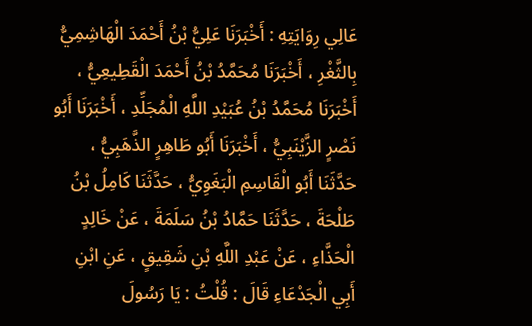عَالِي رِوَايَتِهِ : أَخْبَرَنَا عَلِيُّ بْنُ أَحْمَدَ الْهَاشِمِيُّ بِالثَّغْرِ ، أَخْبَرَنَا مُحَمَّدُ بْنُ أَحْمَدَ الْقَطِيعِيُّ ، أَخْبَرَنَا مُحَمَّدُ بْنُ عُبَيْدِ اللَّهِ الْمُجَلِّدِ ، أَخْبَرَنَا أَبُو نَصْرٍ الزَّيْنَبِيُّ ، أَخْبَرَنَا أَبُو طَاهِرٍ الذَّهَبِيُّ ، حَدَّثَنَا أَبُو الْقَاسِمِ الْبَغَوِيُّ ، حَدَّثَنَا كَامِلُ بْنُ طَلْحَةَ ، حَدَّثَنَا حَمَّادُ بْنُ سَلَمَةَ ، عَنْ خَالِدٍ الْحَذَّاءِ ، عَنْ عَبْدِ اللَّهِ بْنِ شَقِيقٍ ، عَنِ ابْنِ أَبِي الْجَدْعَاءِ قَالَ : قُلْتُ : يَا رَسُولَ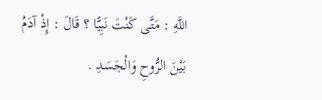اللَّهِ : مَتَّى كَنْتَ نَبِيًّا ؟ قَالَ : إِذْ آدَمُ بَيْنَ الرُّوحِ وَالْجَسَدِ .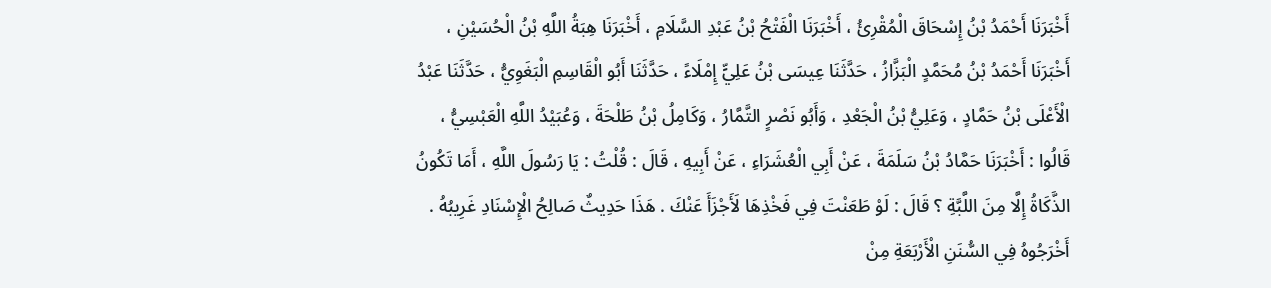أَخْبَرَنَا أَحْمَدُ بْنُ إِسْحَاقَ الْمُقْرِئُ ، أَخْبَرَنَا الْفَتْحُ بْنُ عَبْدِ السَّلَامِ ، أَخْبَرَنَا هِبَةُ اللَّهِ بْنُ الْحُسَيْنِ ، أَخْبَرَنَا أَحْمَدُ بْنُ مُحَمَّدٍ الْبَزَّازُ ، حَدَّثَنَا عِيسَى بْنُ عَلِيٍّ إِمْلَاءً ، حَدَّثَنَا أَبُو الْقَاسِمِ الْبَغَوِيُّ ، حَدَّثَنَا عَبْدُ الْأَعْلَى بْنُ حَمَّادٍ ، وَعَلِيُّ بْنُ الْجَعْدِ ، وَأَبُو نَصْرٍ التَّمَّارُ ، وَكَامِلُ بْنُ طَلْحَةَ ، وَعُبَيْدُ اللَّهِ الْعَبْسِيُّ ، قَالُوا : أَخْبَرَنَا حَمَّادُ بْنُ سَلَمَةَ ، عَنْ أَبِي الْعُشَرَاءِ ، عَنْ أَبِيهِ ، قَالَ : قُلْتُ : يَا رَسُولَ اللَّهِ ، أَمَا تَكُونُ الذَّكَاةُ إِلَّا مِنَ اللَّبَّةِ ؟ قَالَ : لَوْ طَعَنْتَ فِي فَخْذِهَا لَأَجْزَأَ عَنْكَ . هَذَا حَدِيثٌ صَالِحُ الْإِسْنَادِ غَرِيبُهُ . أَخْرَجُوهُ فِي السُّنَنِ الْأَرْبَعَةِ مِنْ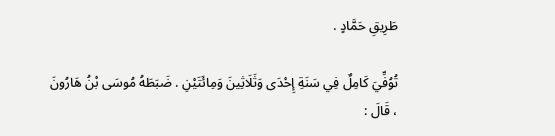طَرِيقِ حَمَّادٍ .

تُوُفِّيَ كَامِلٌ فِي سَنَةِ إِحْدَى وَثَلَاثِينَ وَمِائَتَيْنِ . ضَبَطَهُ مُوسَى بْنُ هَارُونَ ، قَالَ :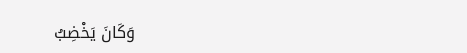وَكَانَ يَخْضِبُ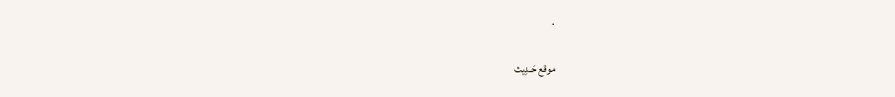.

موقع حَـدِيث